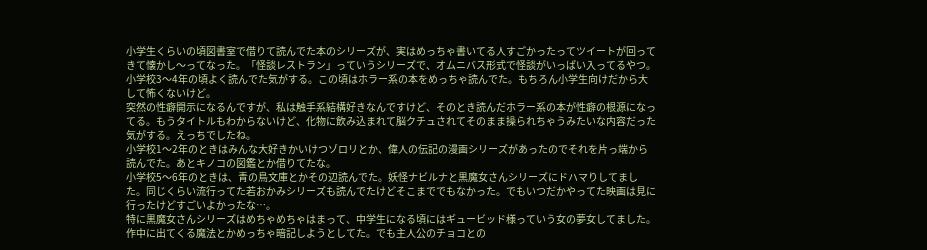小学生くらいの頃図書室で借りて読んでた本のシリーズが、実はめっちゃ書いてる人すごかったってツイートが回ってきて懐かし〜ってなった。「怪談レストラン」っていうシリーズで、オムニバス形式で怪談がいっぱい入ってるやつ。小学校3〜4年の頃よく読んでた気がする。この頃はホラー系の本をめっちゃ読んでた。もちろん小学生向けだから大して怖くないけど。
突然の性癖開示になるんですが、私は触手系結構好きなんですけど、そのとき読んだホラー系の本が性癖の根源になってる。もうタイトルもわからないけど、化物に飲み込まれて脳クチュされてそのまま操られちゃうみたいな内容だった気がする。えっちでしたね。
小学校1〜2年のときはみんな大好きかいけつゾロリとか、偉人の伝記の漫画シリーズがあったのでそれを片っ端から読んでた。あとキノコの図鑑とか借りてたな。
小学校5〜6年のときは、青の鳥文庫とかその辺読んでた。妖怪ナビルナと黒魔女さんシリーズにドハマりしてました。同じくらい流行ってた若おかみシリーズも読んでたけどそこまででもなかった。でもいつだかやってた映画は見に行ったけどすごいよかったな…。
特に黒魔女さんシリーズはめちゃめちゃはまって、中学生になる頃にはギュービッド様っていう女の夢女してました。作中に出てくる魔法とかめっちゃ暗記しようとしてた。でも主人公のチョコとの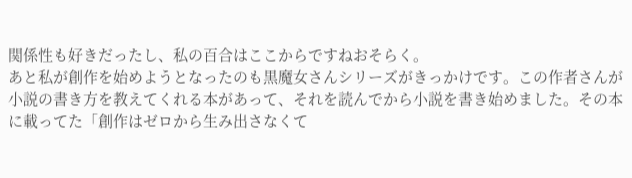関係性も好きだったし、私の百合はここからですねおそらく。
あと私が創作を始めようとなったのも黒魔女さんシリーズがきっかけです。この作者さんが小説の書き方を教えてくれる本があって、それを読んでから小説を書き始めました。その本に載ってた「創作はゼロから生み出さなくて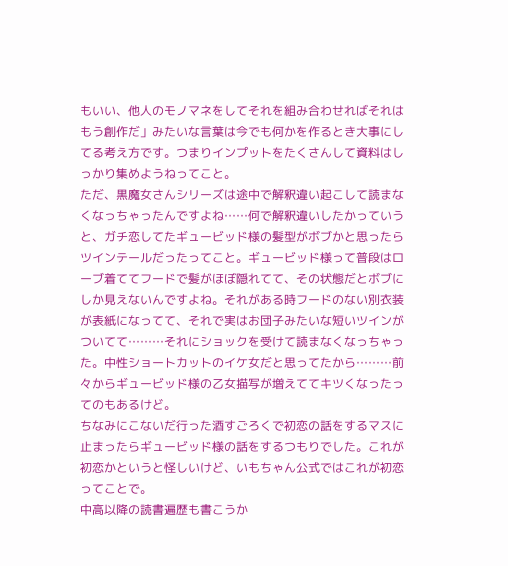もいい、他人のモノマネをしてそれを組み合わせればそれはもう創作だ」みたいな言葉は今でも何かを作るとき大事にしてる考え方です。つまりインプットをたくさんして資料はしっかり集めようねってこと。
ただ、黒魔女さんシリーズは途中で解釈違い起こして読まなくなっちゃったんですよね……何で解釈違いしたかっていうと、ガチ恋してたギュービッド様の髪型がボブかと思ったらツインテールだったってこと。ギュービッド様って普段はローブ着ててフードで髪がほぼ隠れてて、その状態だとボブにしか見えないんですよね。それがある時フードのない別衣装が表紙になってて、それで実はお団子みたいな短いツインがついてて………それにショックを受けて読まなくなっちゃった。中性ショートカットのイケ女だと思ってたから………前々からギュービッド様の乙女描写が増えててキツくなったってのもあるけど。
ちなみにこないだ行った酒すごろくで初恋の話をするマスに止まったらギュービッド様の話をするつもりでした。これが初恋かというと怪しいけど、いもちゃん公式ではこれが初恋ってことで。
中高以降の読書遍歴も書こうか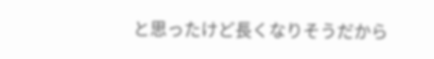と思ったけど長くなりそうだから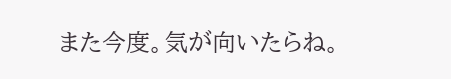また今度。気が向いたらね。